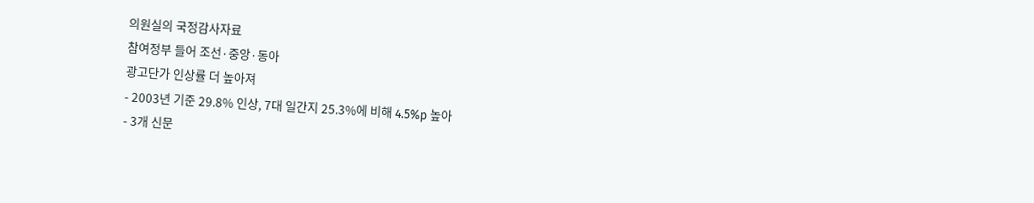의원실의 국정감사자료
참여정부 들어 조선·중앙·동아
광고단가 인상률 더 높아져
- 2003년 기준 29.8% 인상, 7대 일간지 25.3%에 비해 4.5%p 높아
- 3개 신문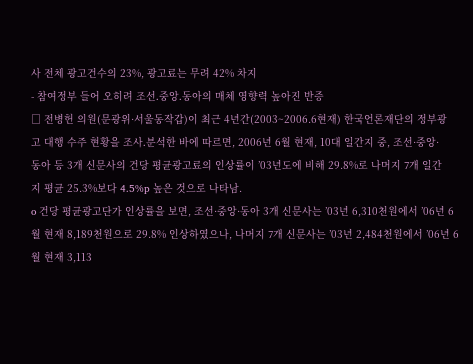사 전체 광고건수의 23%, 광고료는 무려 42% 차지
- 참여정부 들어 오히려 조선․중앙․동아의 매체 영향력 높아진 반증
□ 전병헌 의원(문광위·서울동작갑)이 최근 4년간(2003~2006.6현재) 한국언론재단의 정부광
고 대행 수주 현황을 조사․분석한 바에 따르면, 2006년 6월 현재, 10대 일간지 중, 조선·중앙·
동아 등 3개 신문사의 건당 평균광고료의 인상률이 ’03년도에 비해 29.8%로 나머지 7개 일간
지 평균 25.3%보다 4.5%p 높은 것으로 나타남.
o 건당 평균광고단가 인상률을 보면, 조선·중앙·동아 3개 신문사는 ’03년 6,310천원에서 ’06년 6
월 현재 8,189천원으로 29.8% 인상하였으나, 나머지 7개 신문사는 ’03년 2,484천원에서 ’06년 6
월 현재 3,113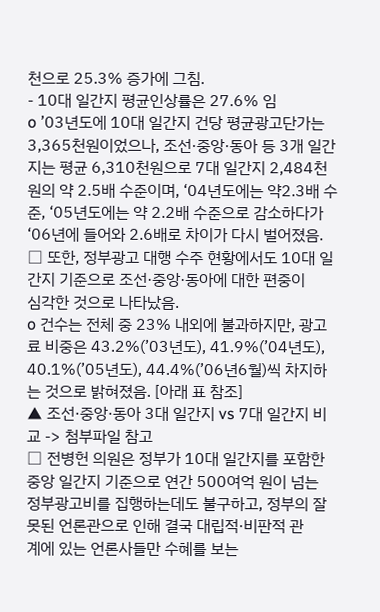천으로 25.3% 증가에 그침.
- 10대 일간지 평균인상률은 27.6% 임
o ’03년도에 10대 일간지 건당 평균광고단가는 3,365천원이었으나, 조선·중앙·동아 등 3개 일간
지는 평균 6,310천원으로 7대 일간지 2,484천원의 약 2.5배 수준이며, ‘04년도에는 약2.3배 수
준, ‘05년도에는 약 2.2배 수준으로 감소하다가 ‘06년에 들어와 2.6배로 차이가 다시 벌어졌음.
□ 또한, 정부광고 대행 수주 현황에서도 10대 일간지 기준으로 조선·중앙·동아에 대한 편중이
심각한 것으로 나타났음.
o 건수는 전체 중 23% 내외에 불과하지만, 광고료 비중은 43.2%(’03년도), 41.9%(’04년도),
40.1%(’05년도), 44.4%(’06년6월)씩 차지하는 것으로 밝혀졌음. [아래 표 참조]
▲ 조선·중앙·동아 3대 일간지 vs 7대 일간지 비교 -> 첨부파일 참고
□ 전병헌 의원은 정부가 10대 일간지를 포함한 중앙 일간지 기준으로 연간 500여억 원이 넘는
정부광고비를 집행하는데도 불구하고, 정부의 잘못된 언론관으로 인해 결국 대립적·비판적 관
계에 있는 언론사들만 수혜를 보는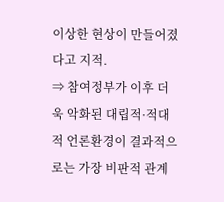이상한 현상이 만들어졌다고 지적.
⇒ 참여정부가 이후 더욱 악화된 대립적·적대적 언론환경이 결과적으로는 가장 비판적 관계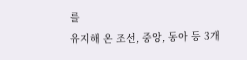를
유지해 온 조선, 중앙, 동아 등 3개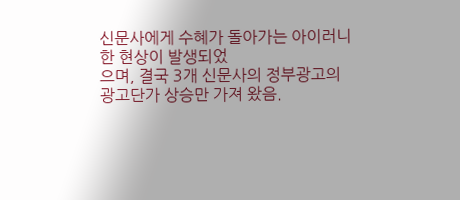신문사에게 수혜가 돌아가는 아이러니한 현상이 발생되었
으며, 결국 3개 신문사의 정부광고의 광고단가 상승만 가져 왔음.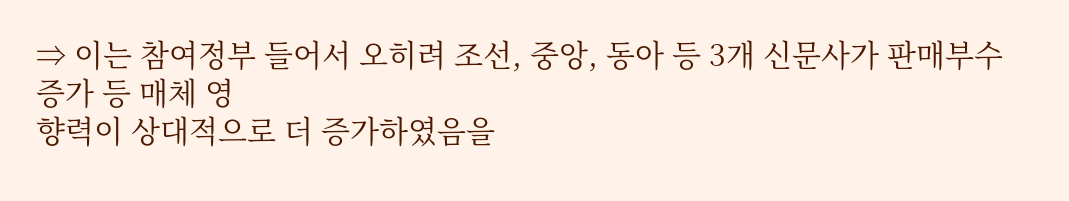⇒ 이는 참여정부 들어서 오히려 조선, 중앙, 동아 등 3개 신문사가 판매부수 증가 등 매체 영
향력이 상대적으로 더 증가하였음을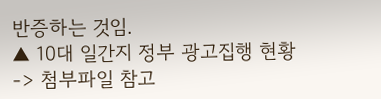반증하는 것임.
▲ 10대 일간지 정부 광고집행 현황 -> 첨부파일 참고